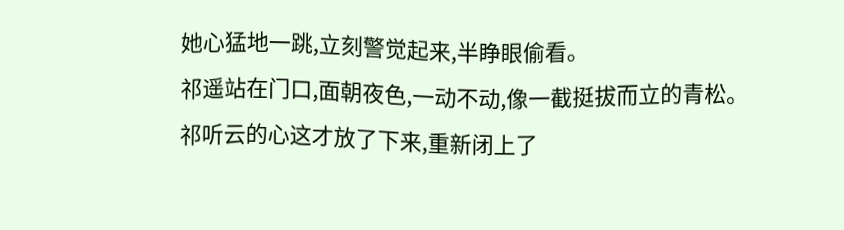她心猛地一跳,立刻警觉起来,半睁眼偷看。
祁遥站在门口,面朝夜色,一动不动,像一截挺拔而立的青松。
祁听云的心这才放了下来,重新闭上了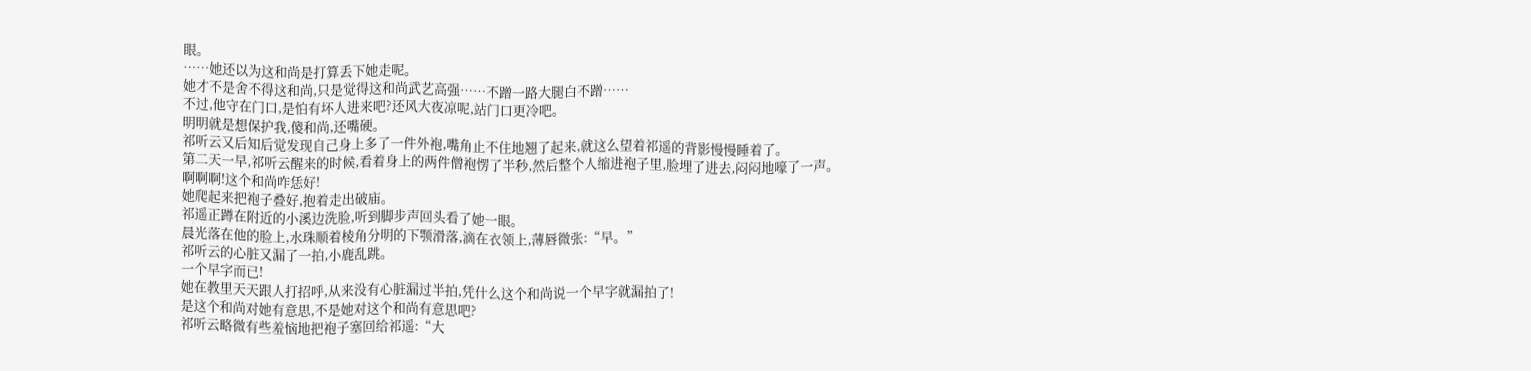眼。
……她还以为这和尚是打算丢下她走呢。
她才不是舍不得这和尚,只是觉得这和尚武艺高强……不蹭一路大腿白不蹭……
不过,他守在门口,是怕有坏人进来吧?还风大夜凉呢,站门口更冷吧。
明明就是想保护我,傻和尚,还嘴硬。
祁听云又后知后觉发现自己身上多了一件外袍,嘴角止不住地翘了起来,就这么望着祁遥的背影慢慢睡着了。
第二天一早,祁听云醒来的时候,看着身上的两件僧袍愣了半秒,然后整个人缩进袍子里,脸埋了进去,闷闷地嚎了一声。
啊啊啊!这个和尚咋恁好!
她爬起来把袍子叠好,抱着走出破庙。
祁遥正蹲在附近的小溪边洗脸,听到脚步声回头看了她一眼。
晨光落在他的脸上,水珠顺着棱角分明的下颚滑落,滴在衣领上,薄唇微张:“早。”
祁听云的心脏又漏了一拍,小鹿乱跳。
一个早字而已!
她在教里天天跟人打招呼,从来没有心脏漏过半拍,凭什么这个和尚说一个早字就漏拍了!
是这个和尚对她有意思,不是她对这个和尚有意思吧?
祁听云略微有些羞恼地把袍子塞回给祁遥:“大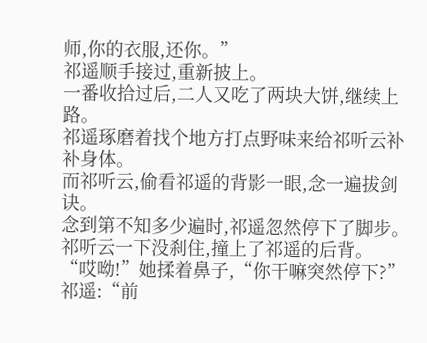师,你的衣服,还你。”
祁遥顺手接过,重新披上。
一番收拾过后,二人又吃了两块大饼,继续上路。
祁遥琢磨着找个地方打点野味来给祁听云补补身体。
而祁听云,偷看祁遥的背影一眼,念一遍拔剑诀。
念到第不知多少遍时,祁遥忽然停下了脚步。
祁听云一下没刹住,撞上了祁遥的后背。
“哎呦!”她揉着鼻子,“你干嘛突然停下?”
祁遥:“前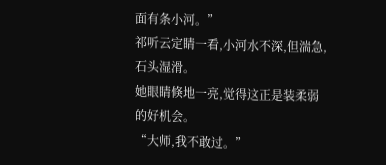面有条小河。”
祁听云定睛一看,小河水不深,但湍急,石头湿滑。
她眼睛倏地一亮,觉得这正是装柔弱的好机会。
“大师,我不敢过。”